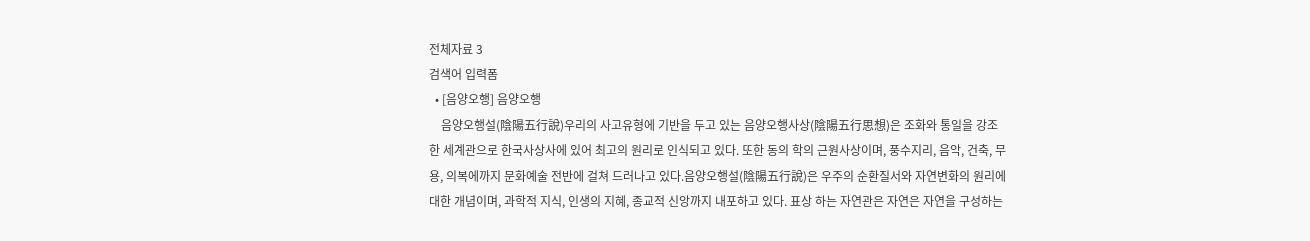전체자료 3
검색어 입력폼
  • [음양오행] 음양오행
    음양오행설(陰陽五行說)우리의 사고유형에 기반을 두고 있는 음양오행사상(陰陽五行思想)은 조화와 통일을 강조한 세계관으로 한국사상사에 있어 최고의 원리로 인식되고 있다. 또한 동의 학의 근원사상이며, 풍수지리, 음악, 건축, 무용, 의복에까지 문화예술 전반에 걸쳐 드러나고 있다.음양오행설(陰陽五行說)은 우주의 순환질서와 자연변화의 원리에 대한 개념이며, 과학적 지식, 인생의 지혜, 종교적 신앙까지 내포하고 있다. 표상 하는 자연관은 자연은 자연을 구성하는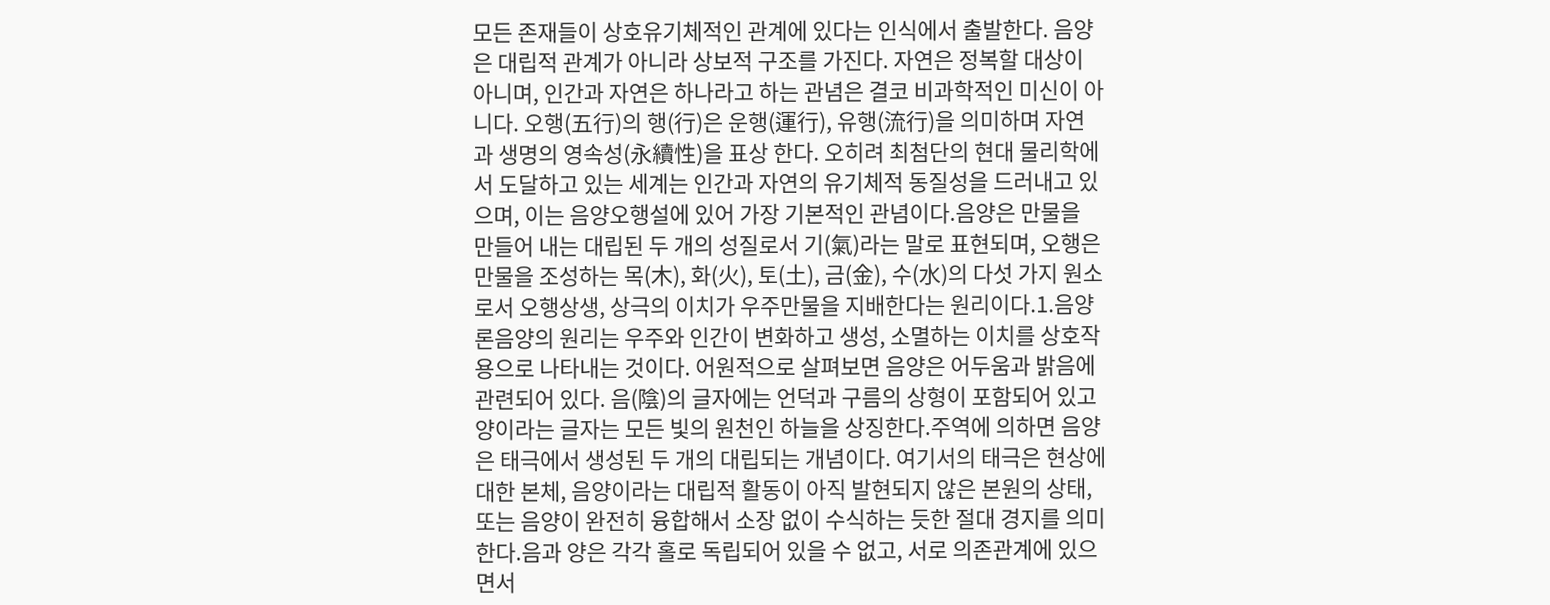모든 존재들이 상호유기체적인 관계에 있다는 인식에서 출발한다. 음양은 대립적 관계가 아니라 상보적 구조를 가진다. 자연은 정복할 대상이 아니며, 인간과 자연은 하나라고 하는 관념은 결코 비과학적인 미신이 아니다. 오행(五行)의 행(行)은 운행(運行), 유행(流行)을 의미하며 자연과 생명의 영속성(永續性)을 표상 한다. 오히려 최첨단의 현대 물리학에서 도달하고 있는 세계는 인간과 자연의 유기체적 동질성을 드러내고 있으며, 이는 음양오행설에 있어 가장 기본적인 관념이다.음양은 만물을 만들어 내는 대립된 두 개의 성질로서 기(氣)라는 말로 표현되며, 오행은 만물을 조성하는 목(木), 화(火), 토(土), 금(金), 수(水)의 다섯 가지 원소로서 오행상생, 상극의 이치가 우주만물을 지배한다는 원리이다.1.음양론음양의 원리는 우주와 인간이 변화하고 생성, 소멸하는 이치를 상호작용으로 나타내는 것이다. 어원적으로 살펴보면 음양은 어두움과 밝음에 관련되어 있다. 음(陰)의 글자에는 언덕과 구름의 상형이 포함되어 있고 양이라는 글자는 모든 빛의 원천인 하늘을 상징한다.주역에 의하면 음양은 태극에서 생성된 두 개의 대립되는 개념이다. 여기서의 태극은 현상에 대한 본체, 음양이라는 대립적 활동이 아직 발현되지 않은 본원의 상태, 또는 음양이 완전히 융합해서 소장 없이 수식하는 듯한 절대 경지를 의미한다.음과 양은 각각 홀로 독립되어 있을 수 없고, 서로 의존관계에 있으면서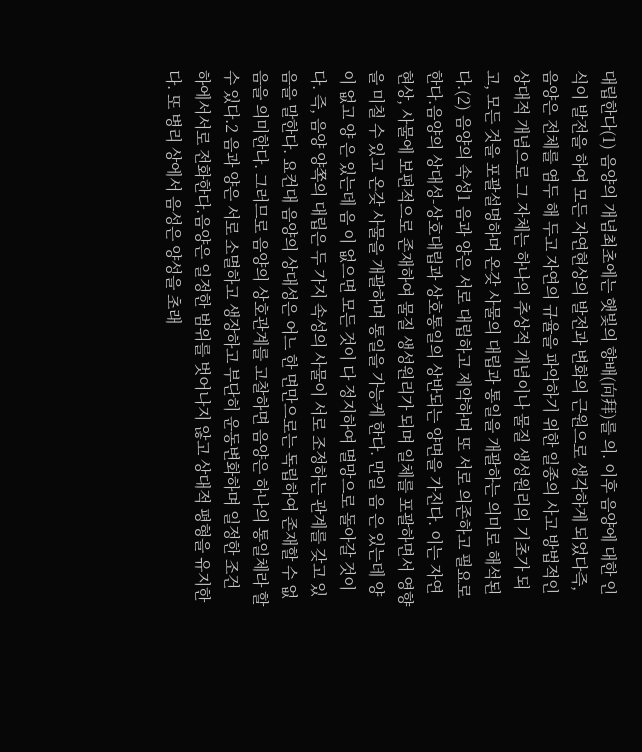대립한다(1) 음양의 개념최초에는 햇빛의 향배(向拜)를 의. 이후 음양에 대한 인식이 발전을 하여 모든 자연현상의 발전과 변화의 근원으로 생각하게 되었다즉, 음양은 전체를 염두 해 두고 자연의 규율을 파악하기 위한 일종의 사고 방법적인 상대적 개념으로 그 자체는 하나의 추상적 개념이나 물질 생성원리의 기초가 되고, 모든 것을 포괄설명하며 온갖 사물의 대립과 통일을 개괄하는 의미로 해석된다.(2) 음양의 속성1 음과 양은 서로 대립하고 제약하며 또 서로 의존하고 필요로 한다.음양의 상대성-상호대립과 상호통일의 상반되는 양면을 가진다. 이는 자연 현상, 사물에 보편적으로 존재하여 물질 생성원리가 되며 일체를 포괄하면서 영향을 미칠 수 있고 온갖 사물을 개괄하며 통일을 가능케 한다. 만일 음 은 있는데 양 이 없고 양 은 있는데 음 이 없으면 모든 것이 다 정지하여 멸망으로 돌아갈 것이다. 즉, 음양 양쪽의 대립은 두 가지 속성의 사물이 서로 조정하는 관계를 갖고 있음을 말한다. 요컨대 음양의 상대성은 어느 한 면만으로는 독립하여 존재할 수 없음을 의미한다. 그러므로 음양의 상호관계를 고찰하면 음양은 하나의 통일체라 할 수 있다.2 음과 양은 서로 소멸하고 생장하고 부단히 운동변화하며 일정한 조건 하에서서로 전화한다.음양은 일정한 범위를 벗어나지 않고 상대적 평형을 유지한다. 또 병리 상에서 음성은 양성을 초래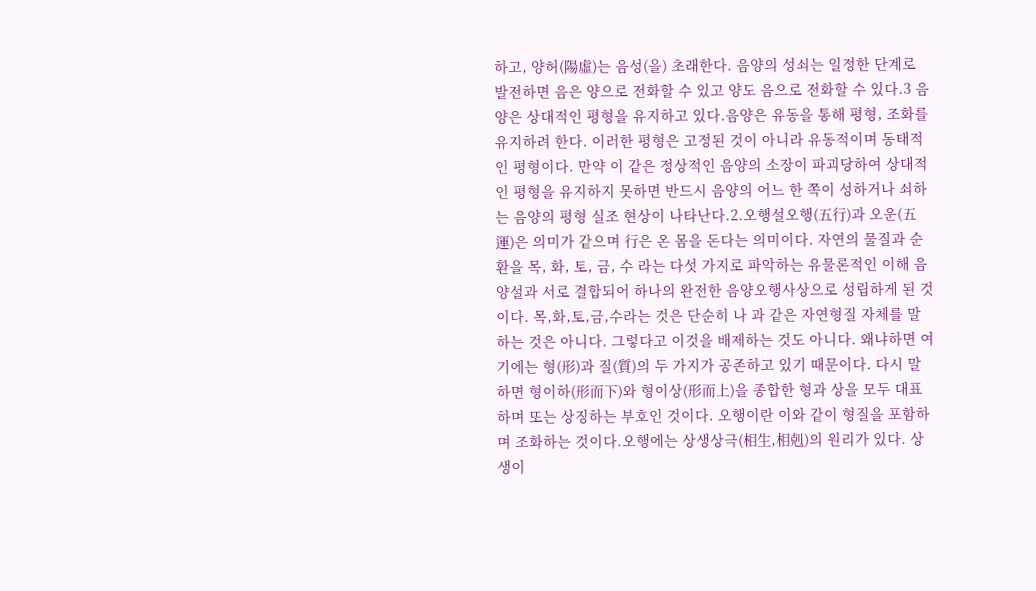하고, 양허(陽虛)는 음성(을) 초래한다. 음양의 성쇠는 일정한 단계로 발전하면 음은 양으로 전화할 수 있고 양도 음으로 전화할 수 있다.3 음양은 상대적인 평형을 유지하고 있다.음양은 유동을 통해 평형, 조화를 유지하려 한다. 이러한 평형은 고정된 것이 아니라 유동적이며 동태적인 평형이다. 만약 이 같은 정상적인 음양의 소장이 파괴당하여 상대적인 평형을 유지하지 못하면 반드시 음양의 어느 한 쪽이 성하거나 쇠하는 음양의 평형 실조 현상이 나타난다.2.오행설오행(五行)과 오운(五運)은 의미가 같으며 行은 온 몸을 돈다는 의미이다. 자연의 물질과 순환을 목, 화, 토, 금, 수 라는 다섯 가지로 파악하는 유물론적인 이해 음양설과 서로 결합되어 하나의 완전한 음양오행사상으로 성립하게 된 것이다. 목,화,토,금,수라는 것은 단순히 나 과 같은 자연형질 자체를 말하는 것은 아니다. 그렇다고 이것을 배제하는 것도 아니다. 왜냐하면 여기에는 형(形)과 질(質)의 두 가지가 공존하고 있기 때문이다. 다시 말하면 형이하(形而下)와 형이상(形而上)을 종합한 형과 상을 모두 대표하며 또는 상징하는 부호인 것이다. 오행이란 이와 같이 형질을 포함하며 조화하는 것이다.오행에는 상생상극(相生,相剋)의 원리가 있다. 상생이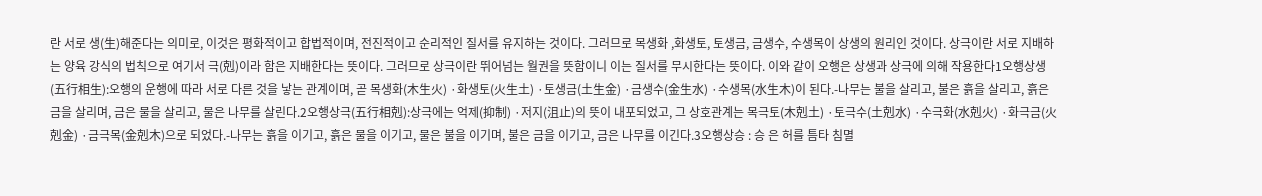란 서로 생(生)해준다는 의미로, 이것은 평화적이고 합법적이며, 전진적이고 순리적인 질서를 유지하는 것이다. 그러므로 목생화 ,화생토, 토생금, 금생수, 수생목이 상생의 원리인 것이다. 상극이란 서로 지배하는 양육 강식의 법칙으로 여기서 극(剋)이라 함은 지배한다는 뜻이다. 그러므로 상극이란 뛰어넘는 월권을 뜻함이니 이는 질서를 무시한다는 뜻이다. 이와 같이 오행은 상생과 상극에 의해 작용한다1오행상생(五行相生):오행의 운행에 따라 서로 다른 것을 낳는 관계이며, 곧 목생화(木生火) ·화생토(火生土) ·토생금(土生金) ·금생수(金生水) ·수생목(水生木)이 된다.-나무는 불을 살리고, 불은 흙을 살리고, 흙은 금을 살리며, 금은 물을 살리고, 물은 나무를 살린다.2오행상극(五行相剋):상극에는 억제(抑制) ·저지(沮止)의 뜻이 내포되었고, 그 상호관계는 목극토(木剋土) ·토극수(土剋水) ·수극화(水剋火) ·화극금(火剋金) ·금극목(金剋木)으로 되었다.-나무는 흙을 이기고, 흙은 물을 이기고, 물은 불을 이기며, 불은 금을 이기고, 금은 나무를 이긴다.3오행상승 : 승 은 허를 틈타 침멸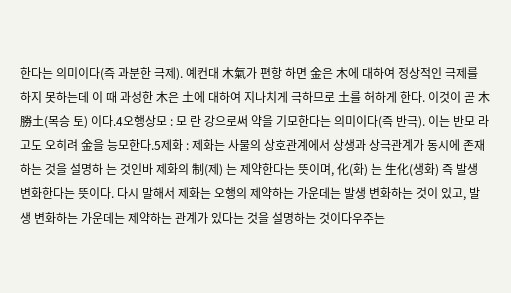한다는 의미이다(즉 과분한 극제). 예컨대 木氣가 편항 하면 金은 木에 대하여 정상적인 극제를 하지 못하는데 이 때 과성한 木은 土에 대하여 지나치게 극하므로 土를 허하게 한다. 이것이 곧 木勝土(목승 토) 이다.4오행상모 : 모 란 강으로써 약을 기모한다는 의미이다(즉 반극). 이는 반모 라고도 오히려 金을 능모한다.5제화 : 제화는 사물의 상호관계에서 상생과 상극관계가 동시에 존재하는 것을 설명하 는 것인바 제화의 制(제) 는 제약한다는 뜻이며, 化(화) 는 生化(생화) 즉 발생 변화한다는 뜻이다. 다시 말해서 제화는 오행의 제약하는 가운데는 발생 변화하는 것이 있고, 발생 변화하는 가운데는 제약하는 관계가 있다는 것을 설명하는 것이다우주는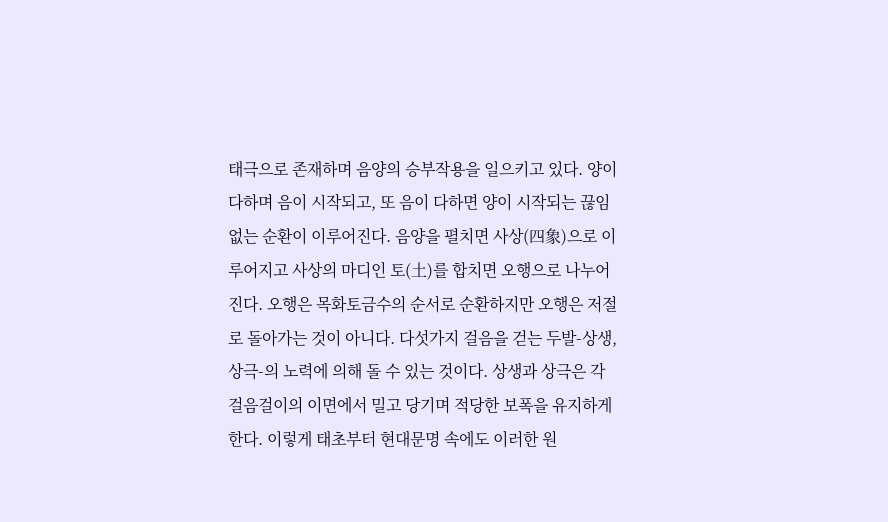태극으로 존재하며 음양의 승부작용을 일으키고 있다. 양이 다하며 음이 시작되고, 또 음이 다하면 양이 시작되는 끊임없는 순환이 이루어진다. 음양을 펼치면 사상(四象)으로 이루어지고 사상의 마디인 토(土)를 합치면 오행으로 나누어진다. 오행은 목화토금수의 순서로 순환하지만 오행은 저절로 돌아가는 것이 아니다. 다섯가지 걸음을 걷는 두발-상생, 상극-의 노력에 의해 돌 수 있는 것이다. 상생과 상극은 각 걸음걸이의 이면에서 밀고 당기며 적당한 보폭을 유지하게 한다. 이렇게 태초부터 현대문명 속에도 이러한 원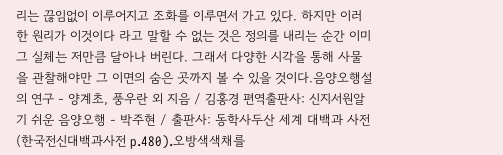리는 끊임없이 이루어지고 조화를 이루면서 가고 있다. 하지만 이러한 원리가 이것이다 라고 말할 수 없는 것은 정의를 내리는 순간 이미 그 실체는 저만큼 달아나 버린다. 그래서 다양한 시각을 통해 사물을 관찰해야만 그 이면의 숨은 곳까지 볼 수 있을 것이다.음양오행설의 연구 - 양계초, 풍우란 외 지음 / 김홍경 편역출판사: 신지서원알기 쉬운 음양오행 - 박주현 / 출판사: 동학사두산 세계 대백과 사전(한국전신대백과사전 p.480).오방색색채를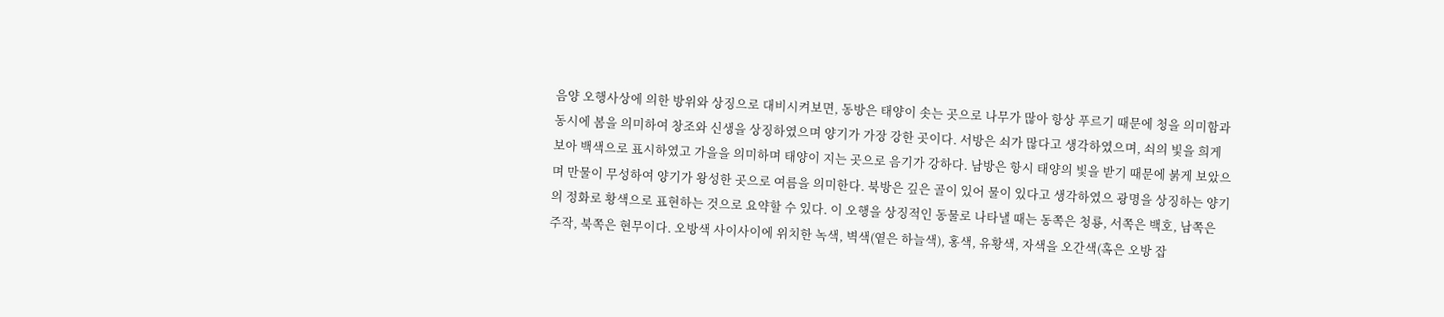음양 오행사상에 의한 방위와 상징으로 대비시켜보면, 동방은 태양이 솟는 곳으로 나무가 많아 항상 푸르기 때문에 청을 의미함과 동시에 봄을 의미하여 창조와 신생을 상징하였으며 양기가 가장 강한 곳이다. 서방은 쇠가 많다고 생각하였으며, 쇠의 빛을 희게 보아 백색으로 표시하였고 가을을 의미하며 태양이 지는 곳으로 음기가 강하다. 남방은 항시 태양의 빛을 받기 때문에 붉게 보았으며 만물이 무성하여 양기가 왕성한 곳으로 여름을 의미한다. 북방은 깊은 골이 있어 물이 있다고 생각하였으 광명을 상징하는 양기의 정화로 황색으로 표현하는 것으로 요약할 수 있다. 이 오행을 상징적인 동물로 나타낼 때는 동쪽은 청룡, 서쪽은 백호, 남쪽은 주작, 북쪽은 현무이다. 오방색 사이사이에 위치한 녹색, 벽색(옅은 하늘색), 홍색, 유황색, 자색을 오간색(혹은 오방 잡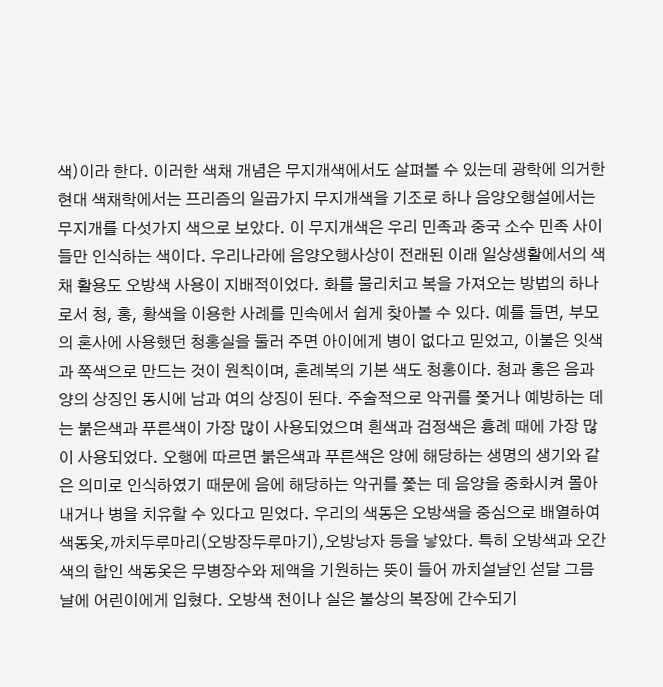색)이라 한다. 이러한 색채 개념은 무지개색에서도 살펴볼 수 있는데 광학에 의거한 현대 색채학에서는 프리즘의 일곱가지 무지개색을 기조로 하나 음양오행설에서는 무지개를 다섯가지 색으로 보았다. 이 무지개색은 우리 민족과 중국 소수 민족 사이들만 인식하는 색이다. 우리나라에 음양오행사상이 전래된 이래 일상생활에서의 색채 활용도 오방색 사용이 지배적이었다. 화를 물리치고 복을 가져오는 방법의 하나로서 청, 홍, 황색을 이용한 사례를 민속에서 쉽게 찾아볼 수 있다. 예를 들면, 부모의 혼사에 사용했던 청홍실을 둘러 주면 아이에게 병이 없다고 믿었고, 이불은 잇색과 쪽색으로 만드는 것이 원칙이며, 혼례복의 기본 색도 청홍이다. 청과 홍은 음과 양의 상징인 동시에 남과 여의 상징이 된다. 주술적으로 악귀를 쫓거나 예방하는 데는 붉은색과 푸른색이 가장 많이 사용되었으며 흰색과 검정색은 흉례 때에 가장 많이 사용되었다. 오행에 따르면 붉은색과 푸른색은 양에 해당하는 생명의 생기와 같은 의미로 인식하였기 때문에 음에 해당하는 악귀를 쫓는 데 음양을 중화시켜 몰아내거나 병을 치유할 수 있다고 믿었다. 우리의 색동은 오방색을 중심으로 배열하여 색동옷,까치두루마리(오방장두루마기),오방낭자 등을 낳았다. 특히 오방색과 오간색의 합인 색동옷은 무병장수와 제액을 기원하는 뜻이 들어 까치설날인 섣달 그믐날에 어린이에게 입혔다. 오방색 천이나 실은 불상의 복장에 간수되기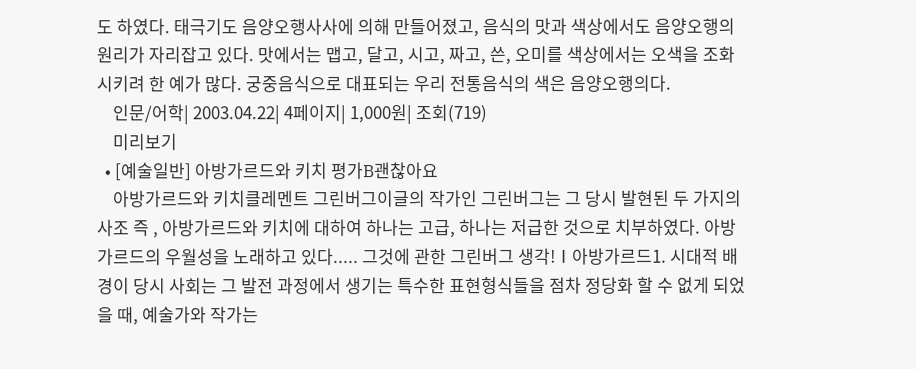도 하였다. 태극기도 음양오행사사에 의해 만들어졌고, 음식의 맛과 색상에서도 음양오행의 원리가 자리잡고 있다. 맛에서는 맵고, 달고, 시고, 짜고, 쓴, 오미를 색상에서는 오색을 조화시키려 한 예가 많다. 궁중음식으로 대표되는 우리 전통음식의 색은 음양오행의다.
    인문/어학| 2003.04.22| 4페이지| 1,000원| 조회(719)
    미리보기
  • [예술일반] 아방가르드와 키치 평가B괜찮아요
    아방가르드와 키치클레멘트 그린버그이글의 작가인 그린버그는 그 당시 발현된 두 가지의 사조 즉 , 아방가르드와 키치에 대하여 하나는 고급, 하나는 저급한 것으로 치부하였다. 아방가르드의 우월성을 노래하고 있다..... 그것에 관한 그린버그 생각!Ⅰ아방가르드1. 시대적 배경이 당시 사회는 그 발전 과정에서 생기는 특수한 표현형식들을 점차 정당화 할 수 없게 되었을 때, 예술가와 작가는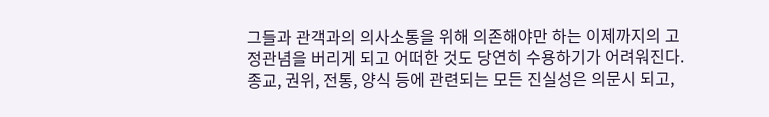그들과 관객과의 의사소통을 위해 의존해야만 하는 이제까지의 고정관념을 버리게 되고 어떠한 것도 당연히 수용하기가 어려워진다. 종교, 권위, 전통, 양식 등에 관련되는 모든 진실성은 의문시 되고,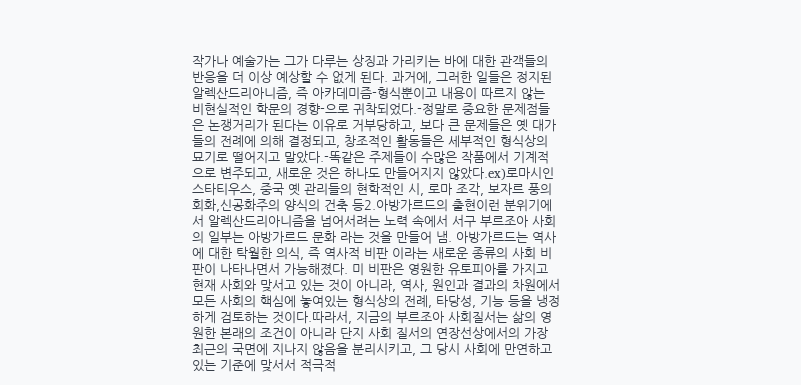작가나 예술가는 그가 다루는 상징과 가리키는 바에 대한 관객들의 반응을 더 이상 예상할 수 없게 된다. 과거에, 그러한 일들은 정지된 알렉산드리아니즘, 즉 아카데미즘-형식뿐이고 내용이 따르지 않는 비현실적인 학문의 경향-으로 귀착되었다.-정말로 중요한 문제점들은 논쟁거리가 된다는 이유로 거부당하고, 보다 큰 문제들은 옛 대가들의 전례에 의해 결정되고, 창조적인 활동들은 세부적인 형식상의 묘기로 떨어지고 말았다.-똑같은 주제들이 수많은 작품에서 기계적으로 변주되고, 새로운 것은 하나도 만들어지지 않았다.ex)로마시인 스타티우스, 중국 옛 관리들의 현학적인 시, 로마 조각, 보자르 풍의 회화,신공화주의 양식의 건축 등2.아방가르드의 출현이런 분위기에서 알렉산드리아니즘을 넘어서려는 노력 속에서 서구 부르조아 사회의 일부는 아방가르드 문화 라는 것을 만들어 냄. 아방가르드는 역사에 대한 탁월한 의식, 즉 역사적 비판 이라는 새로운 종류의 사회 비판이 나타나면서 가능해졌다. 미 비판은 영원한 유토피아를 가지고 현재 사회와 맞서고 있는 것이 아니라, 역사, 원인과 결과의 차원에서 모든 사회의 핵심에 놓여있는 형식상의 전례, 타당성, 기능 등을 냉정하게 검토하는 것이다.따라서, 지금의 부르조아 사회질서는 삶의 영원한 본래의 조건이 아니라 단지 사회 질서의 연장선상에서의 가장 최근의 국면에 지나지 않음을 분리시키고, 그 당시 사회에 만연하고 있는 기준에 맞서서 적극적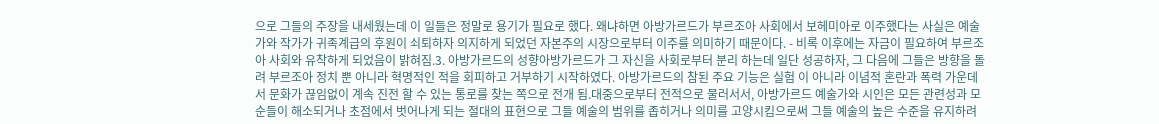으로 그들의 주장을 내세웠는데 이 일들은 정말로 용기가 필요로 했다. 왜냐하면 아방가르드가 부르조아 사회에서 보헤미아로 이주했다는 사실은 예술가와 작가가 귀족계급의 후원이 쇠퇴하자 의지하게 되었던 자본주의 시장으로부터 이주를 의미하기 때문이다. - 비록 이후에는 자금이 필요하여 부르조아 사회와 유착하게 되었음이 밝혀짐.3. 아방가르드의 성향아방가르드가 그 자신을 사회로부터 분리 하는데 일단 성공하자, 그 다음에 그들은 방향을 돌려 부르조아 정치 뿐 아니라 혁명적인 적을 회피하고 거부하기 시작하였다. 아방가르드의 참된 주요 기능은 실험 이 아니라 이념적 혼란과 폭력 가운데서 문화가 끊임없이 계속 진전 할 수 있는 통로를 찾는 쪽으로 전개 됨.대중으로부터 전적으로 물러서서, 아방가르드 예술가와 시인은 모든 관련성과 모순들이 해소되거나 초점에서 벗어나게 되는 절대의 표현으로 그들 예술의 범위를 좁히거나 의미를 고양시킴으로써 그들 예술의 높은 수준을 유지하려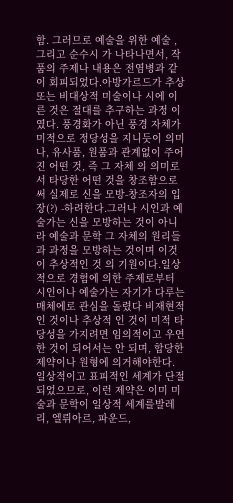함. 그러므로 예술을 위한 예술 , 그리고 순수시 가 나타나면서, 작품의 주제나 내용은 전염병과 같이 회피되었다.아방가르드가 추상 또는 비대상적 미술이나 시에 이른 것은 절대를 추구하는 과정 이였다. 풍경화가 아닌 풍경 자체가 미적으로 정당성을 지니듯이 의미나, 유사품, 원품과 관계없이 주어진 어떤 것, 즉 그 자체 의 의미로서 타당한 어떤 것을 창조함으로써 실제로 신을 모방-창조자의 입장(?) -하려한다.그러나 시인과 예술가는 신을 모방하는 것이 아니라 예술과 문학 그 자체의 원리들과 과정을 모방하는 것이며 이것이 추상적인 것 의 기원이다.일상적으로 경험에 의한 주제로부터 시인이나 예술가는 자기가 다루는 매체에로 관심을 돌렸다 비재현적인 것이나 추상적 인 것이 미적 타당성을 가지려면 임의적이고 우연한 것이 되어서는 안 되며, 합당한 제약이나 원형에 의거해야한다. 일상적이고 표피적인 세계가 단절되었으므로, 이런 제약은 이미 미술과 문학이 일상적 세계를발레리, 엘뤼아르, 파운드,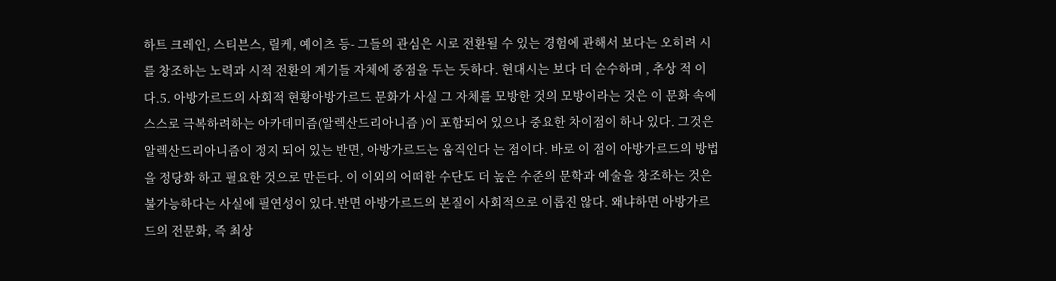하트 크레인, 스티븐스, 릴케, 예이츠 등- 그들의 관심은 시로 전환될 수 있는 경험에 관해서 보다는 오히려 시를 창조하는 노력과 시적 전환의 계기들 자체에 중점을 두는 듯하다. 현대시는 보다 더 순수하며 , 추상 적 이다.5. 아방가르드의 사회적 현황아방가르드 문화가 사실 그 자체를 모방한 것의 모방이라는 것은 이 문화 속에 스스로 극복하려하는 아카데미즘(알렉산드리아니즘 )이 포함되어 있으나 중요한 차이점이 하나 있다. 그것은 알렉산드리아니즘이 정지 되어 있는 반면, 아방가르드는 움직인다 는 점이다. 바로 이 점이 아방가르드의 방법을 정당화 하고 필요한 것으로 만든다. 이 이외의 어떠한 수단도 더 높은 수준의 문학과 예술을 창조하는 것은 불가능하다는 사실에 필연성이 있다.반면 아방가르드의 본질이 사회적으로 이롭진 않다. 왜냐하면 아방가르드의 전문화, 즉 최상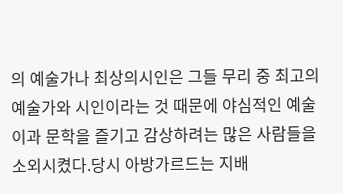의 예술가나 최상의시인은 그들 무리 중 최고의 예술가와 시인이라는 것 때문에 야심적인 예술이과 문학을 즐기고 감상하려는 많은 사람들을 소외시켰다.당시 아방가르드는 지배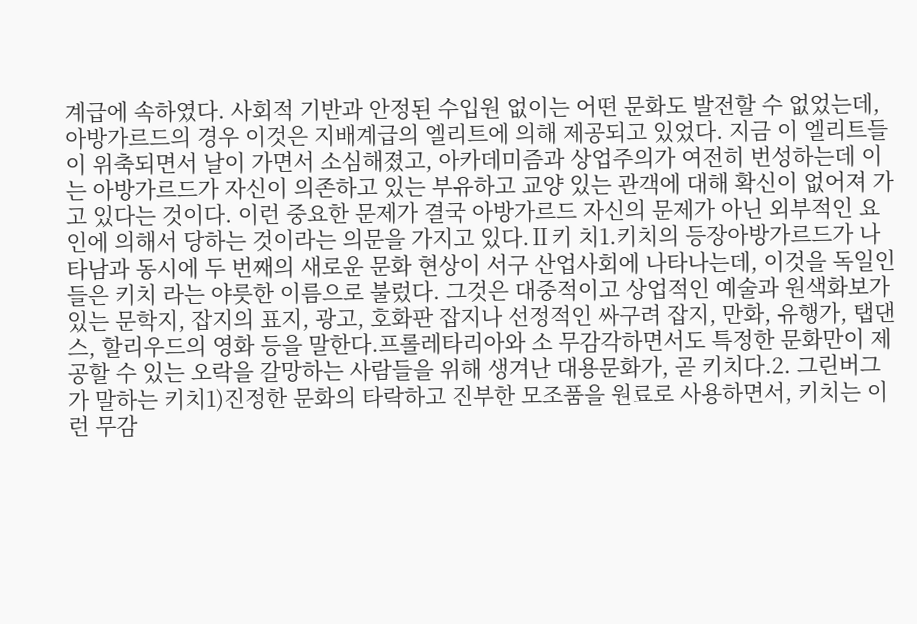계급에 속하였다. 사회적 기반과 안정된 수입원 없이는 어떤 문화도 발전할 수 없었는데, 아방가르드의 경우 이것은 지배계급의 엘리트에 의해 제공되고 있었다. 지금 이 엘리트들이 위축되면서 날이 가면서 소심해졌고, 아카데미즘과 상업주의가 여전히 번성하는데 이는 아방가르드가 자신이 의존하고 있는 부유하고 교양 있는 관객에 대해 확신이 없어져 가고 있다는 것이다. 이런 중요한 문제가 결국 아방가르드 자신의 문제가 아닌 외부적인 요인에 의해서 당하는 것이라는 의문을 가지고 있다.Ⅱ키 치1.키치의 등장아방가르드가 나타남과 동시에 두 번째의 새로운 문화 현상이 서구 산업사회에 나타나는데, 이것을 독일인들은 키치 라는 야릇한 이름으로 불렀다. 그것은 대중적이고 상업적인 예술과 원색화보가 있는 문학지, 잡지의 표지, 광고, 호화판 잡지나 선정적인 싸구려 잡지, 만화, 유행가, 탭댄스, 할리우드의 영화 등을 말한다.프롤레타리아와 소 무감각하면서도 특정한 문화만이 제공할 수 있는 오락을 갈망하는 사람들을 위해 생겨난 대용문화가, 곧 키치다.2. 그린버그가 말하는 키치1)진정한 문화의 타락하고 진부한 모조품을 원료로 사용하면서, 키치는 이런 무감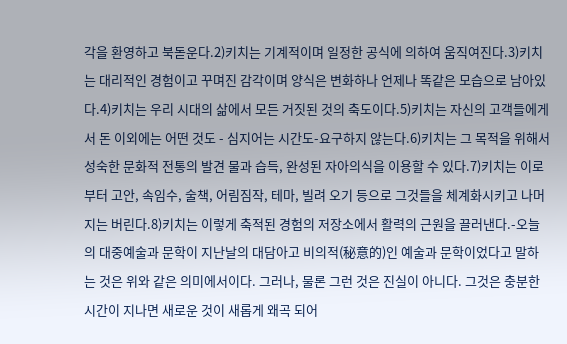각을 환영하고 북돋운다.2)키치는 기계적이며 일정한 공식에 의하여 움직여진다.3)키치는 대리적인 경험이고 꾸며진 감각이며 양식은 변화하나 언제나 똑같은 모습으로 남아있다.4)키치는 우리 시대의 삶에서 모든 거짓된 것의 축도이다.5)키치는 자신의 고객들에게서 돈 이외에는 어떤 것도 - 심지어는 시간도-요구하지 않는다.6)키치는 그 목적을 위해서 성숙한 문화적 전통의 발견 물과 습득, 완성된 자아의식을 이용할 수 있다.7)키치는 이로부터 고안, 속임수, 술책, 어림짐작, 테마, 빌려 오기 등으로 그것들을 체계화시키고 나머지는 버린다.8)키치는 이렇게 축적된 경험의 저장소에서 활력의 근원을 끌러낸다.-오늘의 대중예술과 문학이 지난날의 대담아고 비의적(秘意的)인 예술과 문학이었다고 말하는 것은 위와 같은 의미에서이다. 그러나, 물론 그런 것은 진실이 아니다. 그것은 충분한 시간이 지나면 새로운 것이 새롭게 왜곡 되어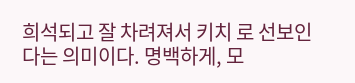희석되고 잘 차려져서 키치 로 선보인다는 의미이다. 명백하게, 모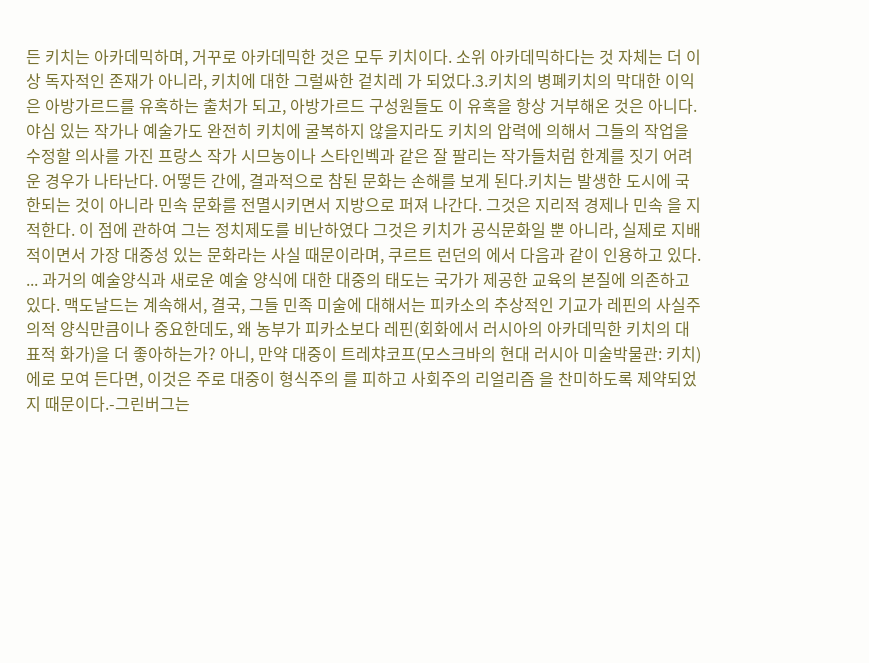든 키치는 아카데믹하며, 거꾸로 아카데믹한 것은 모두 키치이다. 소위 아카데믹하다는 것 자체는 더 이상 독자적인 존재가 아니라, 키치에 대한 그럴싸한 겉치레 가 되었다.3.키치의 병폐키치의 막대한 이익은 아방가르드를 유혹하는 출처가 되고, 아방가르드 구성원들도 이 유혹을 항상 거부해온 것은 아니다. 야심 있는 작가나 예술가도 완전히 키치에 굴복하지 않을지라도 키치의 압력에 의해서 그들의 작업을 수정할 의사를 가진 프랑스 작가 시므농이나 스타인벡과 같은 잘 팔리는 작가들처럼 한계를 짓기 어려운 경우가 나타난다. 어떻든 간에, 결과적으로 참된 문화는 손해를 보게 된다.키치는 발생한 도시에 국한되는 것이 아니라 민속 문화를 전멸시키면서 지방으로 퍼져 나간다. 그것은 지리적 경제나 민속 을 지적한다. 이 점에 관하여 그는 정치제도를 비난하였다 그것은 키치가 공식문화일 뿐 아니라, 실제로 지배적이면서 가장 대중성 있는 문화라는 사실 때문이라며, 쿠르트 런던의 에서 다음과 같이 인용하고 있다. ... 과거의 예술양식과 새로운 예술 양식에 대한 대중의 태도는 국가가 제공한 교육의 본질에 의존하고 있다. 맥도날드는 계속해서, 결국, 그들 민족 미술에 대해서는 피카소의 추상적인 기교가 레핀의 사실주의적 양식만큼이나 중요한데도, 왜 농부가 피카소보다 레핀(회화에서 러시아의 아카데믹한 키치의 대표적 화가)을 더 좋아하는가? 아니, 만약 대중이 트레챠코프(모스크바의 현대 러시아 미술박물관: 키치)에로 모여 든다면, 이것은 주로 대중이 형식주의 를 피하고 사회주의 리얼리즘 을 찬미하도록 제약되었지 때문이다.-그린버그는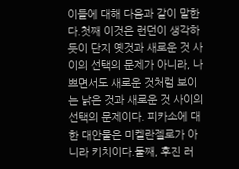이들에 대해 다음과 같이 말한다.첫째 이것은 런던이 생각하듯이 단지 옛것과 새로운 것 사이의 선택의 문제가 아니라, 나쁘면서도 새로운 것처럼 보이는 낡은 것과 새로운 것 사이의 선택의 문제이다. 피카소에 대한 대안물은 미켈란젤로가 아니라 키치이다.둘째, 후진 러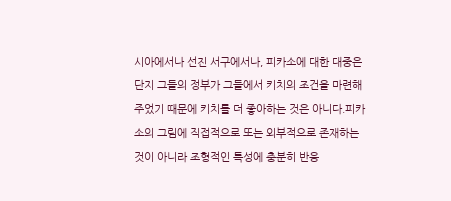시아에서나 선진 서구에서나, 피카소에 대한 대중은 단지 그들의 정부가 그들에서 키치의 조건을 마련해 주었기 때문에 키치를 더 좋아하는 것은 아니다.피카소의 그림에 직접적으로 또는 외부적으로 존재하는 것이 아니라 조형적인 특성에 충분히 반응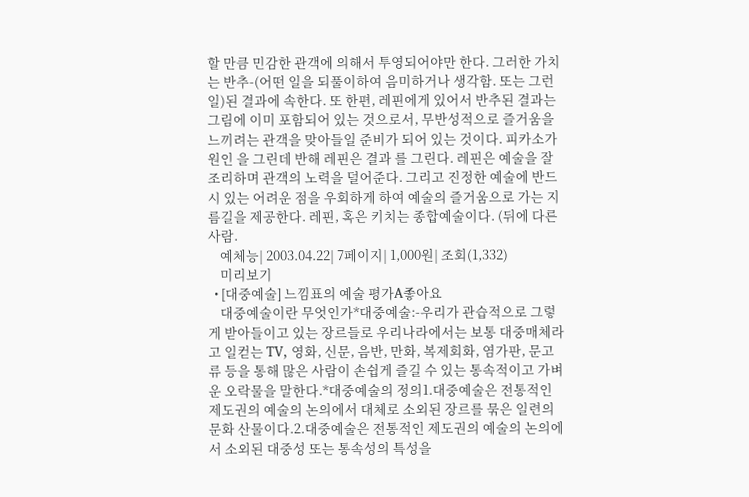할 만큼 민감한 관객에 의해서 투영되어야만 한다. 그러한 가치는 반추-(어떤 일을 되풀이하여 음미하거나 생각함. 또는 그런 일)된 결과에 속한다. 또 한편, 레핀에게 있어서 반추된 결과는 그림에 이미 포함되어 있는 것으로서, 무반성적으로 즐거움을 느끼려는 관객을 맞아들일 준비가 되어 있는 것이다. 피카소가 원인 을 그린데 반해 레핀은 결과 를 그린다. 레핀은 예술을 잘 조리하며 관객의 노력을 덜어준다. 그리고 진정한 예술에 반드시 있는 어려운 점을 우회하게 하여 예술의 즐거움으로 가는 지름길을 제공한다. 레핀, 혹은 키치는 종합예술이다. (뒤에 다른 사람.
    예체능| 2003.04.22| 7페이지| 1,000원| 조회(1,332)
    미리보기
  • [대중예술] 느낌표의 예술 평가A좋아요
    대중예술이란 무엇인가*대중예술:-우리가 관습적으로 그렇게 받아들이고 있는 장르들로 우리나라에서는 보통 대중매체라고 일컫는 TV, 영화, 신문, 음반, 만화, 복제회화, 염가판, 문고류 등을 통해 많은 사람이 손쉽게 즐길 수 있는 통속적이고 가벼운 오락물을 말한다.*대중예술의 정의1.대중예술은 전통적인 제도권의 예술의 논의에서 대체로 소외된 장르를 묶은 일련의 문화 산물이다.2.대중예술은 전통적인 제도권의 예술의 논의에서 소외된 대중성 또는 통속성의 특성을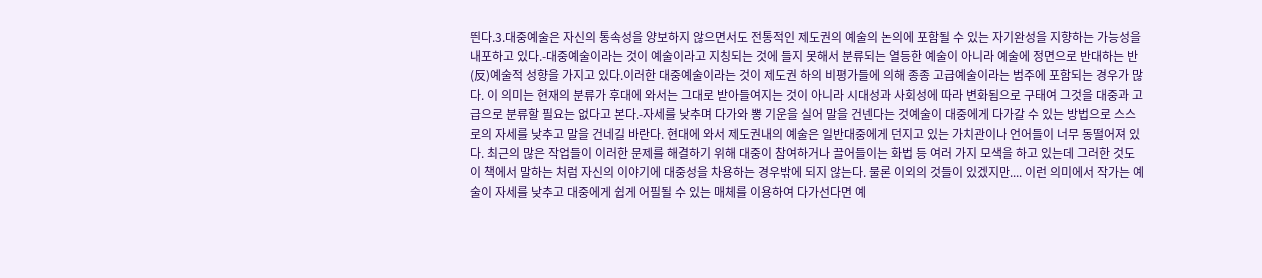띈다.3.대중예술은 자신의 통속성을 양보하지 않으면서도 전통적인 제도권의 예술의 논의에 포함될 수 있는 자기완성을 지향하는 가능성을 내포하고 있다.-대중예술이라는 것이 예술이라고 지칭되는 것에 들지 못해서 분류되는 열등한 예술이 아니라 예술에 정면으로 반대하는 반(反)예술적 성향을 가지고 있다.이러한 대중예술이라는 것이 제도권 하의 비평가들에 의해 종종 고급예술이라는 범주에 포함되는 경우가 많다. 이 의미는 현재의 분류가 후대에 와서는 그대로 받아들여지는 것이 아니라 시대성과 사회성에 따라 변화됨으로 구태여 그것을 대중과 고급으로 분류할 필요는 없다고 본다.-자세를 낮추며 다가와 뽕 기운을 실어 말을 건넨다는 것예술이 대중에게 다가갈 수 있는 방법으로 스스로의 자세를 낮추고 말을 건네길 바란다. 현대에 와서 제도권내의 예술은 일반대중에게 던지고 있는 가치관이나 언어들이 너무 동떨어져 있다. 최근의 많은 작업들이 이러한 문제를 해결하기 위해 대중이 참여하거나 끌어들이는 화법 등 여러 가지 모색을 하고 있는데 그러한 것도 이 책에서 말하는 처럼 자신의 이야기에 대중성을 차용하는 경우밖에 되지 않는다. 물론 이외의 것들이 있겠지만.... 이런 의미에서 작가는 예술이 자세를 낮추고 대중에게 쉽게 어필될 수 있는 매체를 이용하여 다가선다면 예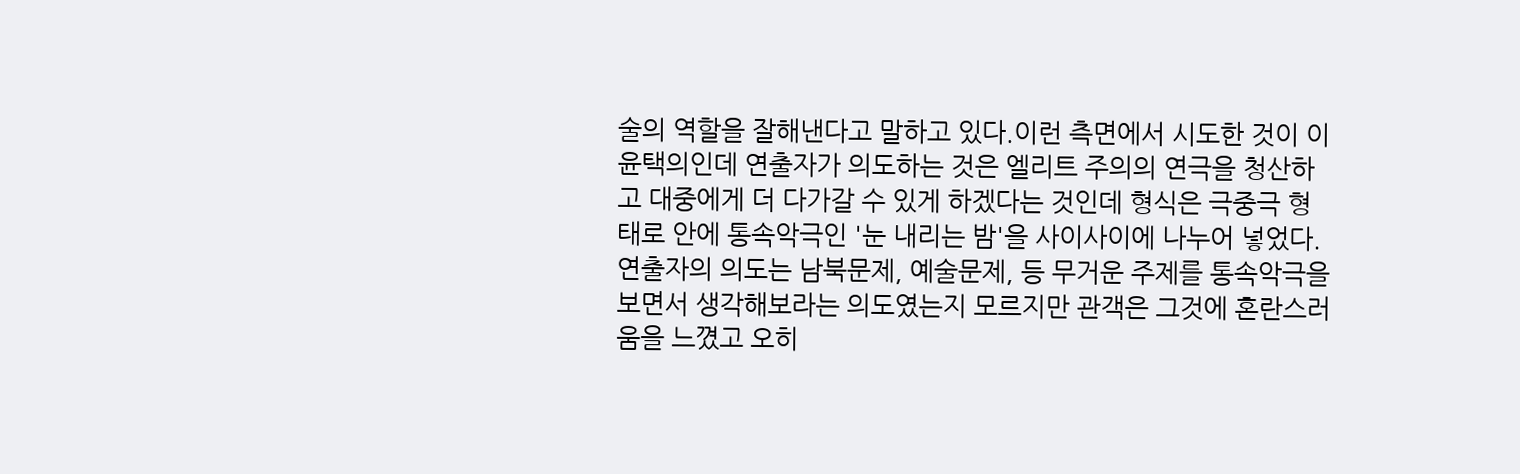술의 역할을 잘해낸다고 말하고 있다.이런 측면에서 시도한 것이 이윤택의인데 연출자가 의도하는 것은 엘리트 주의의 연극을 청산하고 대중에게 더 다가갈 수 있게 하겠다는 것인데 형식은 극중극 형태로 안에 통속악극인 '눈 내리는 밤'을 사이사이에 나누어 넣었다. 연출자의 의도는 남북문제, 예술문제, 등 무거운 주제를 통속악극을 보면서 생각해보라는 의도였는지 모르지만 관객은 그것에 혼란스러움을 느꼈고 오히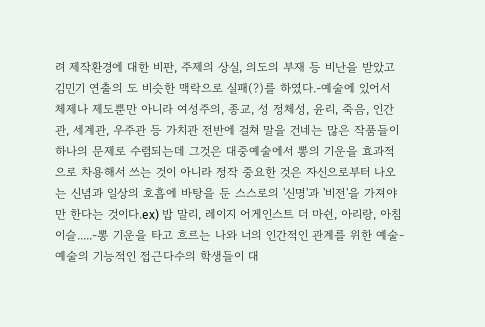려 제작환경에 대한 비판, 주제의 상실, 의도의 부재 등 비난을 받았고 김민기 연출의 도 비슷한 맥락으로 실패(?)를 하였다.-예술에 있어서 체제나 제도뿐만 아니라 여성주의, 종교, 성 정체성, 윤리, 죽음, 인간관, 세계관, 우주관 등 가치관 전반에 걸쳐 말을 건네는 많은 작품들이 하나의 문제로 수렴되는데 그것은 대중예술에서 뽕의 기운을 효과적으로 차용해서 쓰는 것이 아니라 정작 중요한 것은 자신으로부터 나오는 신념과 일상의 호흡에 바탕을 둔 스스로의 '신명'과 '비전'을 가져야만 한다는 것이다.ex) 밥 말리, 레이지 어게인스트 더 마쉰, 아리랑, 아침이슬.....-뽕 기운을 타고 흐르는 나와 너의 인간적인 관계를 위한 예술-예술의 기능적인 접근다수의 학생들이 대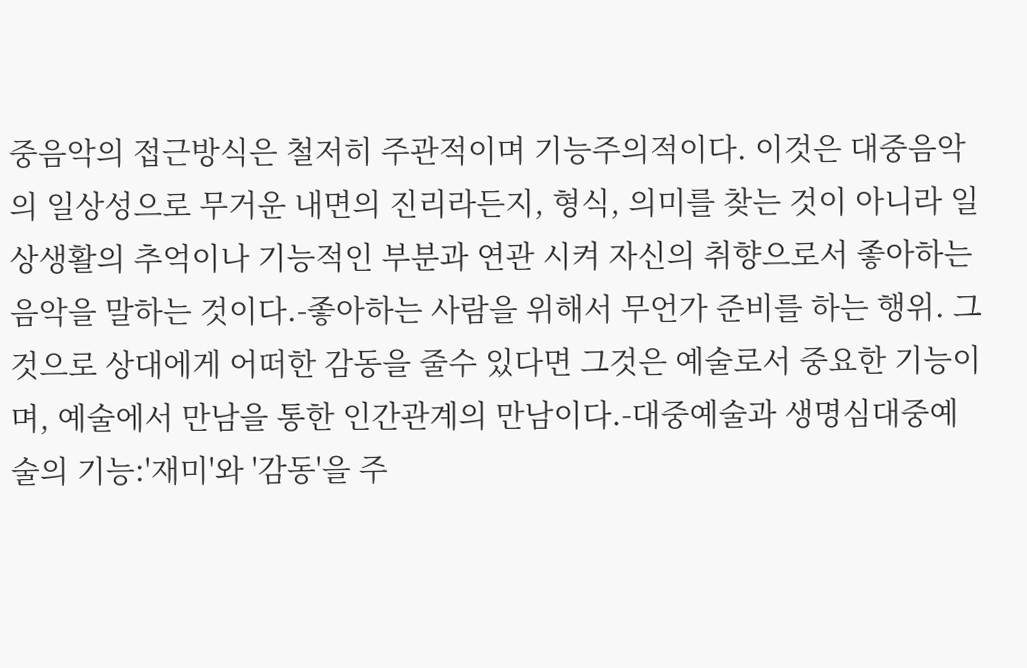중음악의 접근방식은 철저히 주관적이며 기능주의적이다. 이것은 대중음악의 일상성으로 무거운 내면의 진리라든지, 형식, 의미를 찾는 것이 아니라 일상생활의 추억이나 기능적인 부분과 연관 시켜 자신의 취향으로서 좋아하는 음악을 말하는 것이다.-좋아하는 사람을 위해서 무언가 준비를 하는 행위. 그것으로 상대에게 어떠한 감동을 줄수 있다면 그것은 예술로서 중요한 기능이며, 예술에서 만남을 통한 인간관계의 만남이다.-대중예술과 생명심대중예술의 기능:'재미'와 '감동'을 주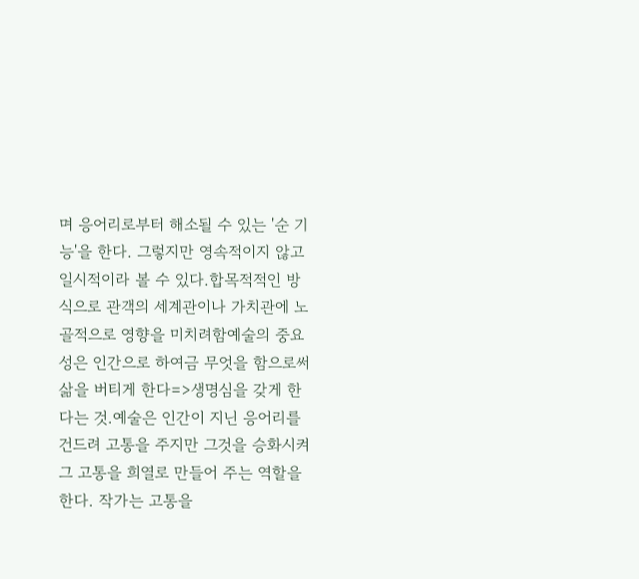며 응어리로부터 해소될 수 있는 '순 기능'을 한다. 그렇지만 영속적이지 않고 일시적이라 볼 수 있다.합목적적인 방식으로 관객의 세계관이나 가치관에 노골적으로 영향을 미치려함예술의 중요성은 인간으로 하여금 무엇을 함으로써 삶을 버티게 한다=>생명심을 갖게 한다는 것.예술은 인간이 지닌 응어리를 건드려 고통을 주지만 그것을 승화시켜 그 고통을 희열로 만들어 주는 역할을 한다. 작가는 고통을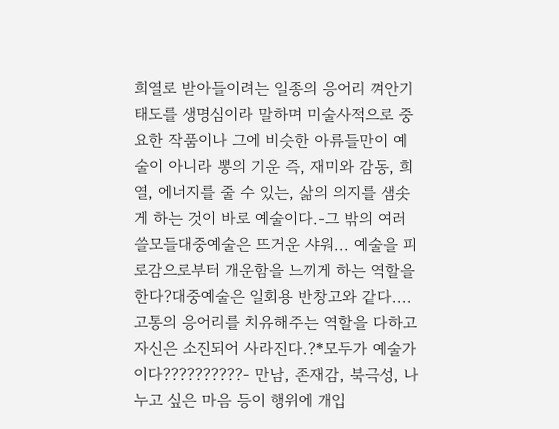희열로 받아들이려는 일종의 응어리 껴안기 태도를 생명심이라 말하며 미술사적으로 중요한 작품이나 그에 비슷한 아류들만이 예술이 아니라 뽕의 기운 즉, 재미와 감동, 희열, 에너지를 줄 수 있는, 삶의 의지를 샘솟게 하는 것이 바로 예술이다.-그 밖의 여러 쓸모들대중예술은 뜨거운 샤워... 예술을 피로감으로부터 개운함을 느끼게 하는 역할을 한다?대중예술은 일회용 반창고와 같다.... 고통의 응어리를 치유해주는 역할을 다하고 자신은 소진되어 사라진다.?*모두가 예술가이다??????????- 만남, 존재감, 북극성, 나누고 싶은 마음 등이 행위에 개입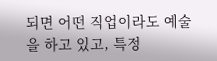되면 어떤 직업이라도 예술을 하고 있고, 특정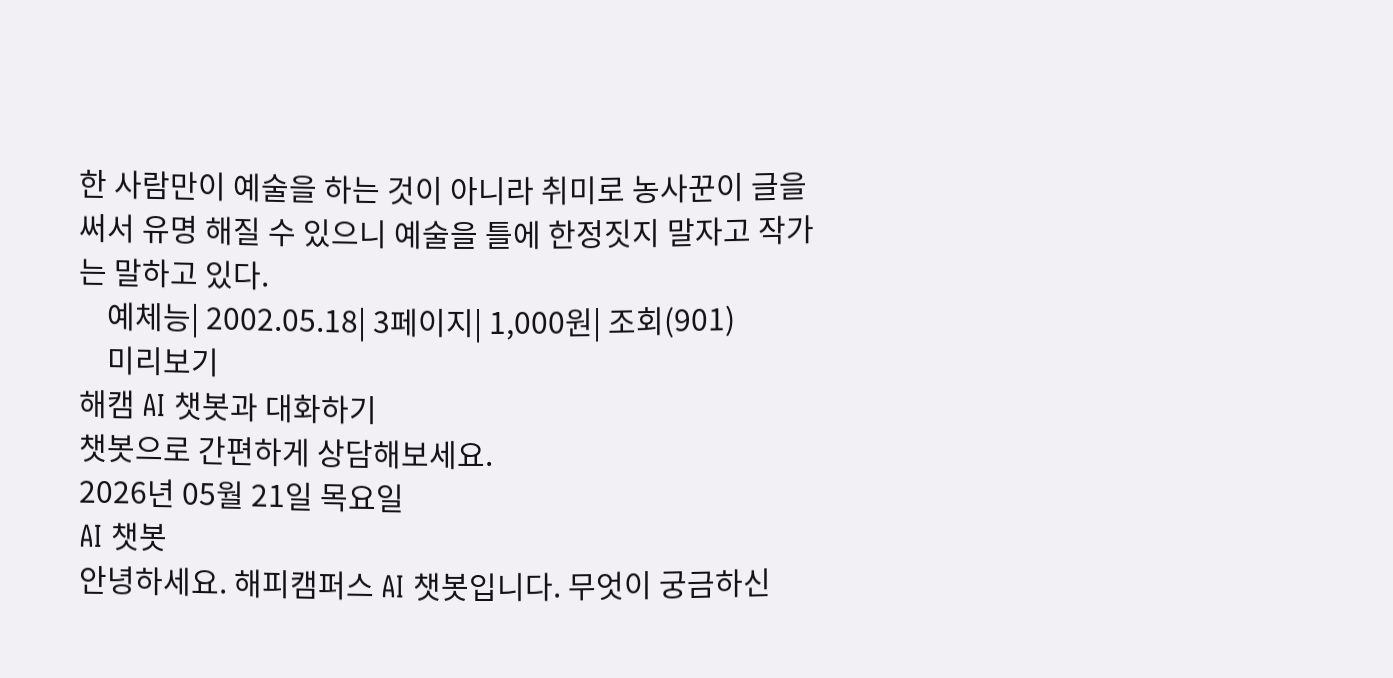한 사람만이 예술을 하는 것이 아니라 취미로 농사꾼이 글을 써서 유명 해질 수 있으니 예술을 틀에 한정짓지 말자고 작가는 말하고 있다.
    예체능| 2002.05.18| 3페이지| 1,000원| 조회(901)
    미리보기
해캠 AI 챗봇과 대화하기
챗봇으로 간편하게 상담해보세요.
2026년 05월 21일 목요일
AI 챗봇
안녕하세요. 해피캠퍼스 AI 챗봇입니다. 무엇이 궁금하신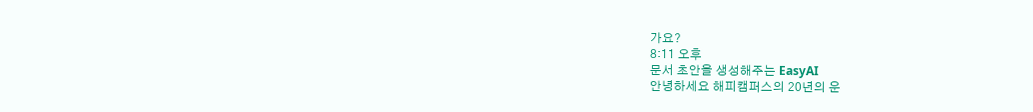가요?
8:11 오후
문서 초안을 생성해주는 EasyAI
안녕하세요 해피캠퍼스의 20년의 운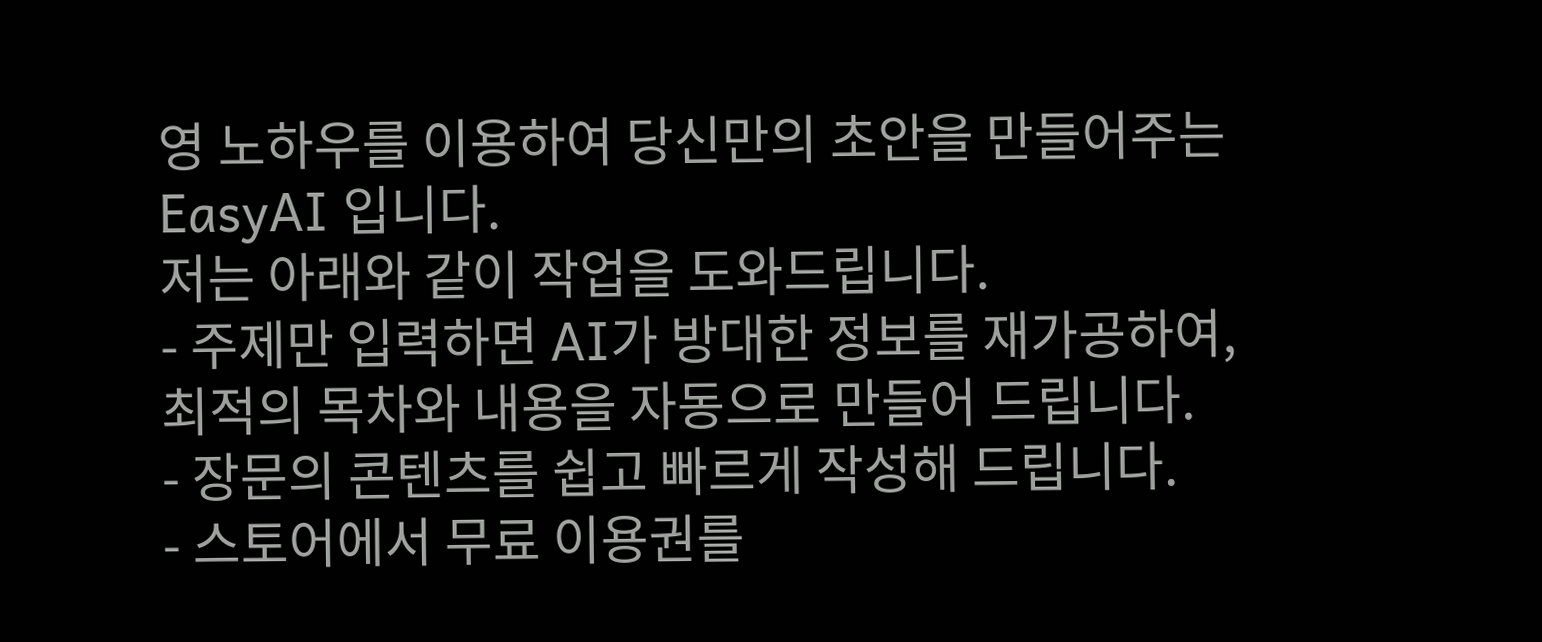영 노하우를 이용하여 당신만의 초안을 만들어주는 EasyAI 입니다.
저는 아래와 같이 작업을 도와드립니다.
- 주제만 입력하면 AI가 방대한 정보를 재가공하여, 최적의 목차와 내용을 자동으로 만들어 드립니다.
- 장문의 콘텐츠를 쉽고 빠르게 작성해 드립니다.
- 스토어에서 무료 이용권를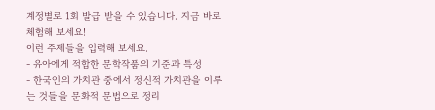계정별로 1회 발급 받을 수 있습니다. 지금 바로 체험해 보세요!
이런 주제들을 입력해 보세요.
- 유아에게 적합한 문학작품의 기준과 특성
- 한국인의 가치관 중에서 정신적 가치관을 이루는 것들을 문화적 문법으로 정리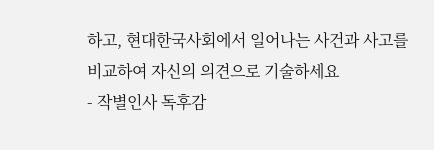하고, 현대한국사회에서 일어나는 사건과 사고를 비교하여 자신의 의견으로 기술하세요
- 작별인사 독후감